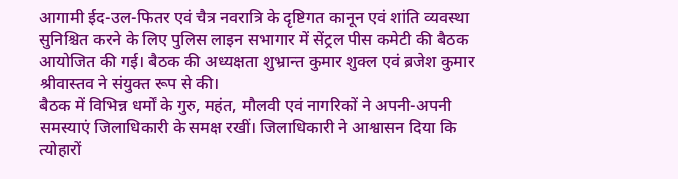आगामी ईद-उल-फितर एवं चैत्र नवरात्रि के दृष्टिगत कानून एवं शांति व्यवस्था सुनिश्चित करने के लिए पुलिस लाइन सभागार में सेंट्रल पीस कमेटी की बैठक आयोजित की गई। बैठक की अध्यक्षता शुभ्रान्त कुमार शुक्ल एवं ब्रजेश कुमार श्रीवास्तव ने संयुक्त रूप से की।
बैठक में विभिन्न धर्मों के गुरु, महंत, मौलवी एवं नागरिकों ने अपनी-अपनी समस्याएं जिलाधिकारी के समक्ष रखीं। जिलाधिकारी ने आश्वासन दिया कि त्योहारों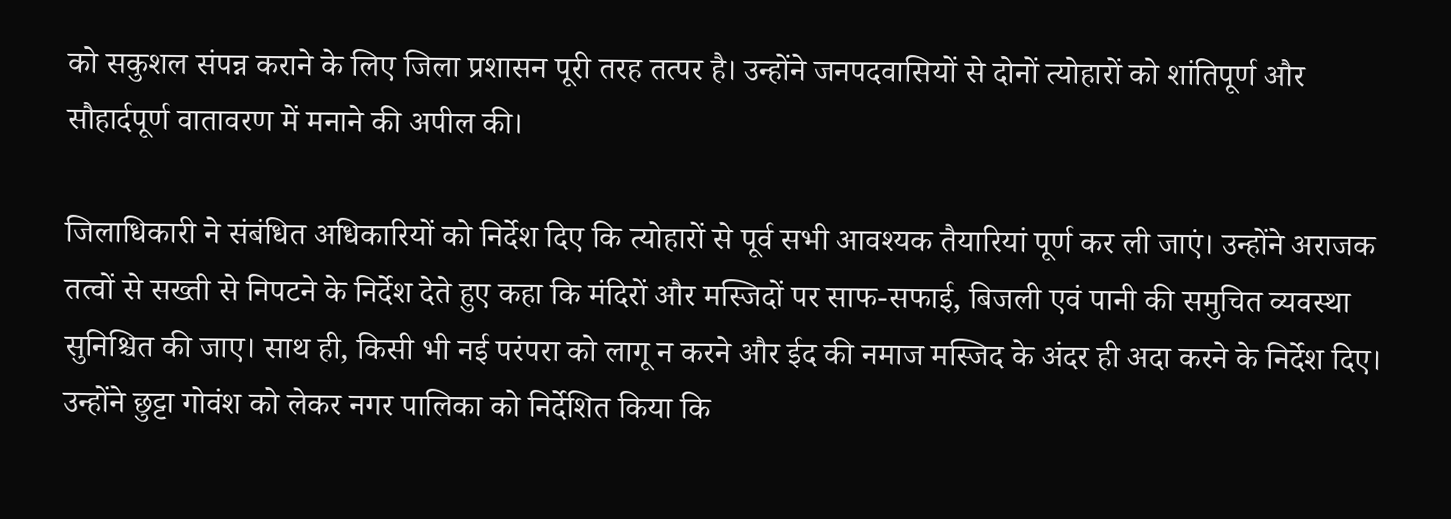को सकुशल संपन्न कराने के लिए जिला प्रशासन पूरी तरह तत्पर है। उन्होंने जनपदवासियों से दोनों त्योहारों को शांतिपूर्ण और सौहार्दपूर्ण वातावरण में मनाने की अपील की।

जिलाधिकारी ने संबंधित अधिकारियों को निर्देश दिए कि त्योहारों से पूर्व सभी आवश्यक तैयारियां पूर्ण कर ली जाएं। उन्होंने अराजक तत्वों से सख्ती से निपटने के निर्देश देते हुए कहा कि मंदिरों और मस्जिदों पर साफ-सफाई, बिजली एवं पानी की समुचित व्यवस्था सुनिश्चित की जाए। साथ ही, किसी भी नई परंपरा को लागू न करने और ईद की नमाज मस्जिद के अंदर ही अदा करने के निर्देश दिए।
उन्होंने छुट्टा गोवंश को लेकर नगर पालिका को निर्देशित किया कि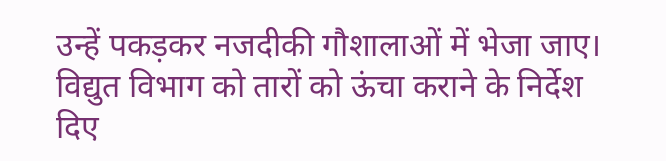उन्हें पकड़कर नजदीकी गौशालाओं में भेजा जाए। विद्युत विभाग को तारों को ऊंचा कराने के निर्देश दिए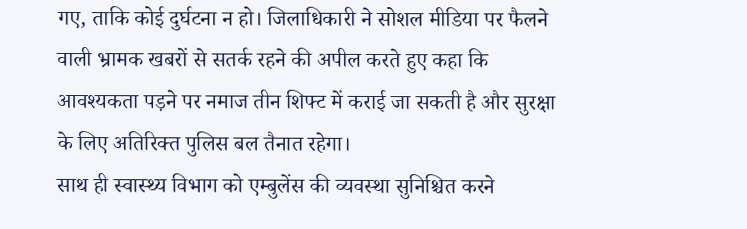गए, ताकि कोई दुर्घटना न हो। जिलाधिकारी ने सोशल मीडिया पर फैलने वाली भ्रामक खबरों से सतर्क रहने की अपील करते हुए कहा कि आवश्यकता पड़ने पर नमाज तीन शिफ्ट में कराई जा सकती है और सुरक्षा के लिए अतिरिक्त पुलिस बल तैनात रहेगा।
साथ ही स्वास्थ्य विभाग को एम्बुलेंस की व्यवस्था सुनिश्चित करने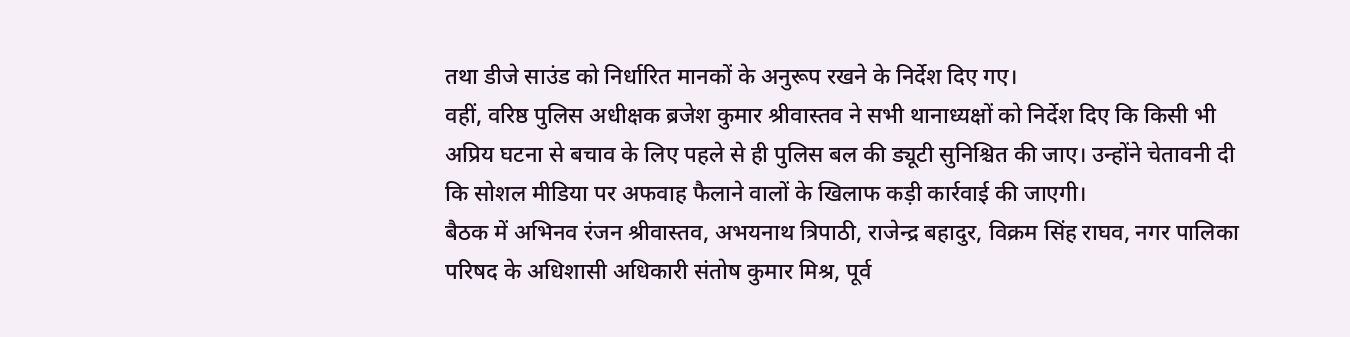तथा डीजे साउंड को निर्धारित मानकों के अनुरूप रखने के निर्देश दिए गए।
वहीं, वरिष्ठ पुलिस अधीक्षक ब्रजेश कुमार श्रीवास्तव ने सभी थानाध्यक्षों को निर्देश दिए कि किसी भी अप्रिय घटना से बचाव के लिए पहले से ही पुलिस बल की ड्यूटी सुनिश्चित की जाए। उन्होंने चेतावनी दी कि सोशल मीडिया पर अफवाह फैलाने वालों के खिलाफ कड़ी कार्रवाई की जाएगी।
बैठक में अभिनव रंजन श्रीवास्तव, अभयनाथ त्रिपाठी, राजेन्द्र बहादुर, विक्रम सिंह राघव, नगर पालिका परिषद के अधिशासी अधिकारी संतोष कुमार मिश्र, पूर्व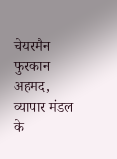चेयरमैन फुरकान अहमद, व्यापार मंडल के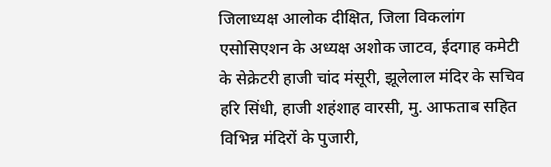जिलाध्यक्ष आलोक दीक्षित, जिला विकलांग एसोसिएशन के अध्यक्ष अशोक जाटव, ईदगाह कमेटी के सेक्रेटरी हाजी चांद मंसूरी, झूलेलाल मंदिर के सचिव हरि सिंधी, हाजी शहंशाह वारसी, मु. आफताब सहित विभिन्न मंदिरों के पुजारी,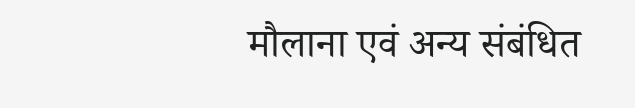मौलाना एवं अन्य संबंधित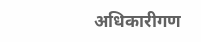अधिकारीगण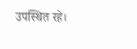उपस्थित रहे।